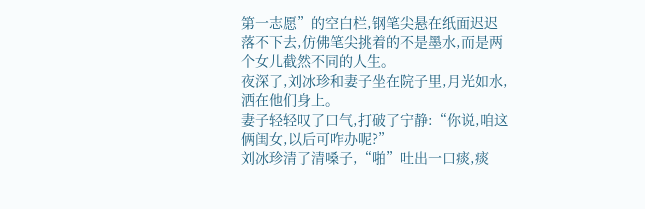第一志愿”的空白栏,钢笔尖悬在纸面迟迟落不下去,仿佛笔尖挑着的不是墨水,而是两个女儿截然不同的人生。
夜深了,刘冰珍和妻子坐在院子里,月光如水,洒在他们身上。
妻子轻轻叹了口气,打破了宁静:“你说,咱这俩闺女,以后可咋办呢?”
刘冰珍清了清嗓子,“啪”吐出一口痰,痰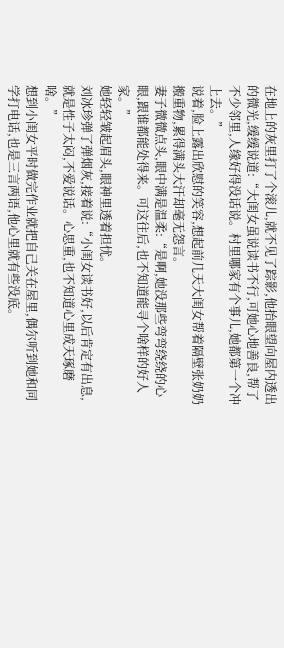在地上的灰里打了个滚儿,就不见了踪影,他抬眼望向屋内透出的微光,缓缓说道:“大闺女虽说读书不行,可她心地善良,帮了不少邻里,人缘好得没话说。村里哪家有个事儿,她都第一个冲上去。”
说着,脸上露出欣慰的笑容,想起前几天大闺女帮着隔壁张奶奶搬重物,累得满头大汗却毫无怨言。
妻子微微点头,眼中满是温柔:“是啊,她没那些弯弯绕绕的心眼,跟谁都能处得来。可这往后,也不知道能寻个啥样的好人家。”
她轻轻皱起眉头,眼神里透着担忧。
刘冰珍弹了弹烟灰,接着说:“小闺女读书好,以后肯定有出息,就是性子太闷,不爱说话。心思重,也不知道心里成天琢磨啥。”
想到小闺女平时做完作业就把自己关在屋里,偶尔听到她和同学打电话,也是三言两语,他心里就有些没底。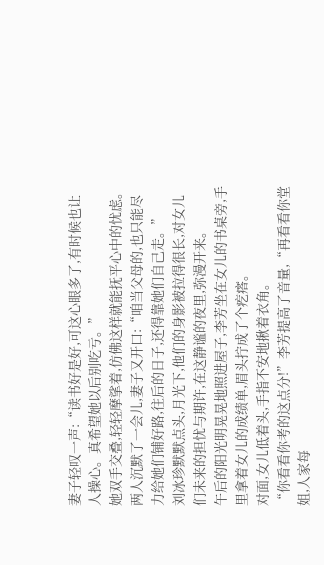妻子轻叹一声:“读书好是好,可这心眼多了,有时候也让人操心。真希望她以后别吃亏。”
她双手交叠,轻轻摩挲着,仿佛这样就能抚平心中的忧虑。
两人沉默了一会儿,妻子又开口:“咱当父母的,也只能尽力给她们铺好路,往后的日子,还得靠她们自己走。”
刘冰珍默默点头,月光下,他们的身影被拉得很长,对女儿们未来的担忧与期许,在这静谧的夜里,弥漫开来。
午后的阳光明晃晃地照进屋子,李芳坐在女儿的书桌旁,手里拿着女儿的成绩单,眉头拧成了个疙瘩。
对面,女儿低着头,手指不安地揪着衣角。
“你看看你考的这点分!”李芳提高了音量,“再看看你堂姐,人家每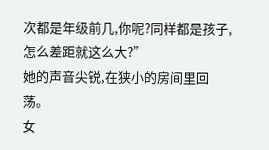次都是年级前几,你呢?同样都是孩子,怎么差距就这么大?”
她的声音尖锐,在狭小的房间里回荡。
女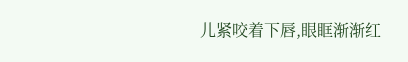儿紧咬着下唇,眼眶渐渐红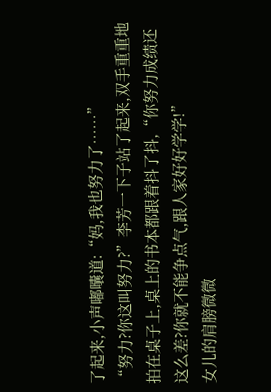了起来,小声嘟囔道:“妈,我也努力了……”
“努力?你这叫努力?”李芳一下子站了起来,双手重重地拍在桌子上,桌上的书本都跟着抖了抖,“你努力成绩还这么差?你就不能争点气,跟人家好好学学!”
女儿的肩膀微微